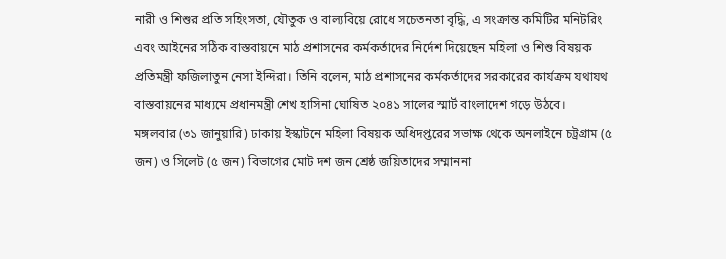নারী ও শিশুর প্রতি সহিংসতা, যৌতুক ও বাল্যবিয়ে রোধে সচেতনতা বৃদ্ধি, এ সংক্রান্ত কমিটির মনিটরিং এবং আইনের সঠিক বাস্তবায়নে মাঠ প্রশাসনের কর্মকর্তাদের নির্দেশ দিয়েছেন মহিলা ও শিশু বিষয়ক প্রতিমন্ত্রী ফজিলাতুন নেসা ইন্দিরা। তিনি বলেন, মাঠ প্রশাসনের কর্মকর্তাদের সরকারের কার্যক্রম যথাযথ বাস্তবায়নের মাধ্যমে প্রধানমন্ত্রী শেখ হাসিনা ঘোষিত ২০৪১ সালের স্মার্ট বাংলাদেশ গড়ে উঠবে।
মঙ্গলবার (৩১ জানুয়ারি) ঢাকায় ইস্কাটনে মহিলা বিষয়ক অধিদপ্তরের সভাক্ষ থেকে অনলাইনে চট্রগ্রাম (৫ জন) ও সিলেট (৫ জন) বিভাগের মোট দশ জন শ্রেষ্ঠ জয়িতাদের সম্মাননা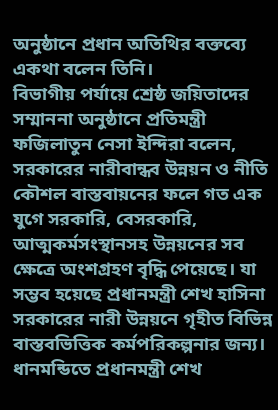অনুষ্ঠানে প্রধান অতিথির বক্তব্যে একথা বলেন তিনি।
বিভাগীয় পর্যায়ে শ্রেষ্ঠ জয়িতাদের সম্মাননা অনুষ্ঠানে প্রতিমন্ত্রী ফজিলাতুন নেসা ইন্দিরা বলেন, সরকারের নারীবান্ধব উন্নয়ন ও নীতি কৌশল বাস্তবায়নের ফলে গত এক যুগে সরকারি, বেসরকারি, আত্মকর্মসংস্থানসহ উন্নয়নের সব ক্ষেত্রে অংশগ্রহণ বৃদ্ধি পেয়েছে। যা সম্ভব হয়েছে প্রধানমন্ত্রী শেখ হাসিনা সরকারের নারী উন্নয়নে গৃহীত বিভিন্ন বাস্তবভিত্তিক কর্মপরিকল্পনার জন্য।
ধানমন্ডিতে প্রধানমন্ত্রী শেখ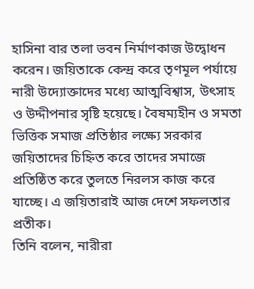হাসিনা বার তলা ভবন নির্মাণকাজ উদ্বোধন করেন। জয়িতাকে কেন্দ্র করে তৃণমূল পর্যায়ে নারী উদ্যোক্তাদের মধ্যে আত্মবিশ্বাস, উৎসাহ ও উদ্দীপনার সৃষ্টি হয়েছে। বৈষম্যহীন ও সমতা ভিত্তিক সমাজ প্রতিষ্ঠার লক্ষ্যে সরকার জয়িতাদের চিহ্নিত করে তাদের সমাজে প্রতিষ্ঠিত করে তুলতে নিরলস কাজ করে যাচ্ছে। এ জয়িতারাই আজ দেশে সফলতার প্রতীক।
তিনি বলেন, নারীরা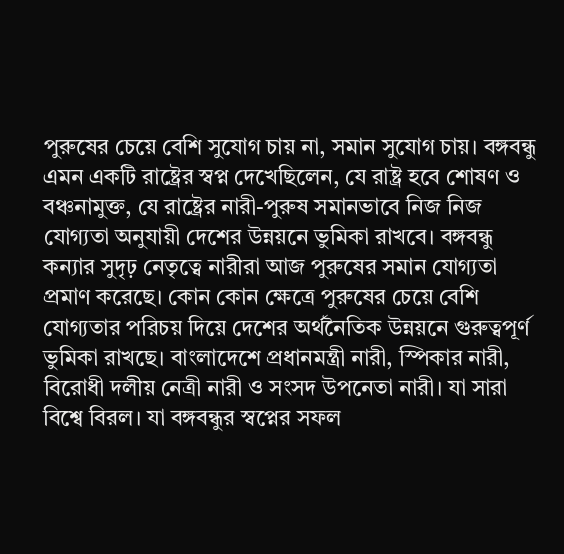পুরুষের চেয়ে বেশি সুযোগ চায় না, সমান সুযোগ চায়। বঙ্গবন্ধু এমন একটি রাষ্ট্রের স্বপ্ন দেখেছিলেন, যে রাষ্ট্র হবে শোষণ ও বঞ্চনামুক্ত, যে রাষ্ট্রের নারী-পুরুষ সমানভাবে নিজ নিজ যোগ্যতা অনুযায়ী দেশের উন্নয়নে ভুমিকা রাখবে। বঙ্গবন্ধু কন্যার সুদৃঢ় নেতৃত্বে নারীরা আজ পুরুষের সমান যোগ্যতা প্রমাণ করেছে। কোন কোন ক্ষেত্রে পুরুষের চেয়ে বেশি যোগ্যতার পরিচয় দিয়ে দেশের অর্থনৈতিক উন্নয়নে গুরুত্বপূর্ণ ভুমিকা রাখছে। বাংলাদেশে প্রধানমন্ত্রী নারী, স্পিকার নারী, বিরোধী দলীয় নেত্রী নারী ও সংসদ উপনেতা নারী। যা সারা বিশ্বে বিরল। যা বঙ্গবন্ধুর স্বপ্নের সফল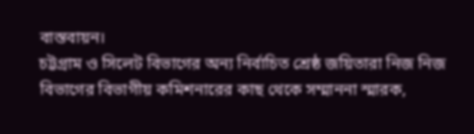বাস্তবায়ন।
চট্টগ্রাম ও সিলেট বিভাগের অন্য নির্বাচিত শ্রেষ্ঠ জয়িতারা নিজ নিজ বিভাগের বিভাগীয় কমিশনারের কাছ থেকে সম্মাননা স্মারক,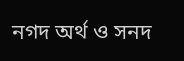নগদ অর্থ ও সনদ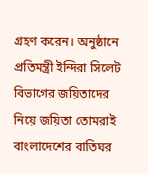গ্রহণ করেন। অনুষ্ঠানে প্রতিমন্ত্রী ইন্দিরা সিলেট বিভাগের জয়িতাদের নিয়ে জয়িতা তোমরাই বাংলাদেশের বাতিঘর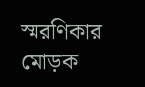স্মরণিকার মোড়ক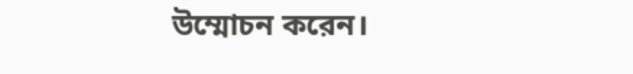উম্মোচন করেন।